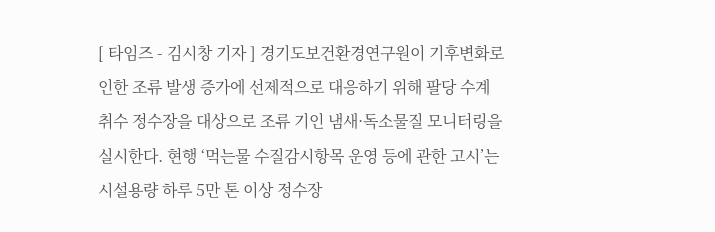[ 타임즈 - 김시창 기자 ] 경기도보건환경연구원이 기후변화로 인한 조류 발생 증가에 선제적으로 대응하기 위해 팔당 수계 취수 정수장을 대상으로 조류 기인 냄새·독소물질 모니터링을 실시한다. 현행 ‘먹는물 수질감시항목 운영 등에 관한 고시’는 시설용량 하루 5만 톤 이상 정수장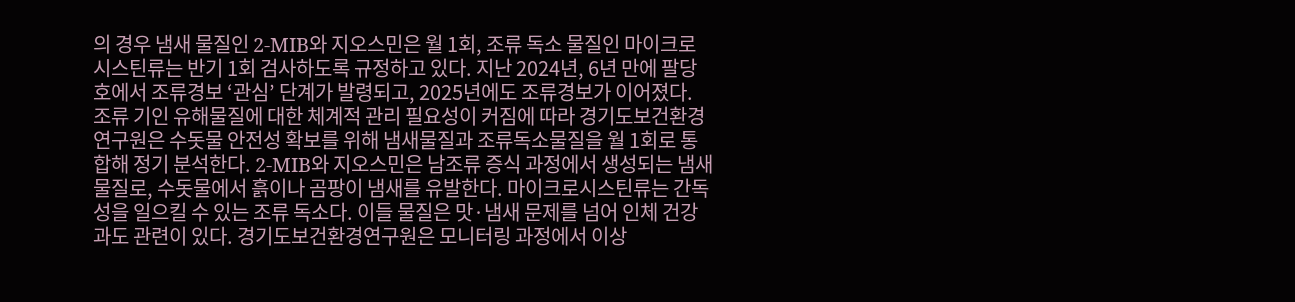의 경우 냄새 물질인 2-MIB와 지오스민은 월 1회, 조류 독소 물질인 마이크로시스틴류는 반기 1회 검사하도록 규정하고 있다. 지난 2024년, 6년 만에 팔당호에서 조류경보 ‘관심’ 단계가 발령되고, 2025년에도 조류경보가 이어졌다. 조류 기인 유해물질에 대한 체계적 관리 필요성이 커짐에 따라 경기도보건환경연구원은 수돗물 안전성 확보를 위해 냄새물질과 조류독소물질을 월 1회로 통합해 정기 분석한다. 2-MIB와 지오스민은 남조류 증식 과정에서 생성되는 냄새 물질로, 수돗물에서 흙이나 곰팡이 냄새를 유발한다. 마이크로시스틴류는 간독성을 일으킬 수 있는 조류 독소다. 이들 물질은 맛·냄새 문제를 넘어 인체 건강과도 관련이 있다. 경기도보건환경연구원은 모니터링 과정에서 이상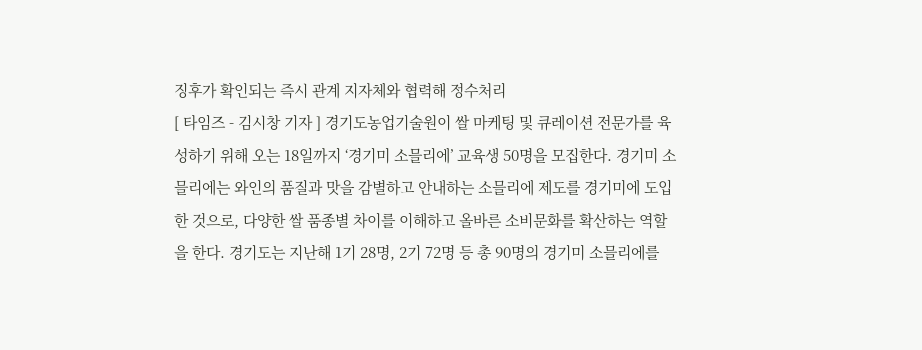징후가 확인되는 즉시 관계 지자체와 협력해 정수처리
[ 타임즈 - 김시창 기자 ] 경기도농업기술원이 쌀 마케팅 및 큐레이션 전문가를 육성하기 위해 오는 18일까지 ‘경기미 소믈리에’ 교육생 50명을 모집한다. 경기미 소믈리에는 와인의 품질과 맛을 감별하고 안내하는 소믈리에 제도를 경기미에 도입한 것으로, 다양한 쌀 품종별 차이를 이해하고 올바른 소비문화를 확산하는 역할을 한다. 경기도는 지난해 1기 28명, 2기 72명 등 총 90명의 경기미 소믈리에를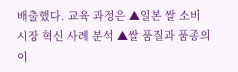배출했다. 교육 과정은 ▲일본 쌀 소비시장 혁신 사례 분석 ▲쌀 품질과 품종의 이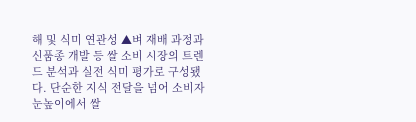해 및 식미 연관성 ▲벼 재배 과정과 신품종 개발 등 쌀 소비 시장의 트렌드 분석과 실전 식미 평가로 구성됐다. 단순한 지식 전달을 넘어 소비자 눈높이에서 쌀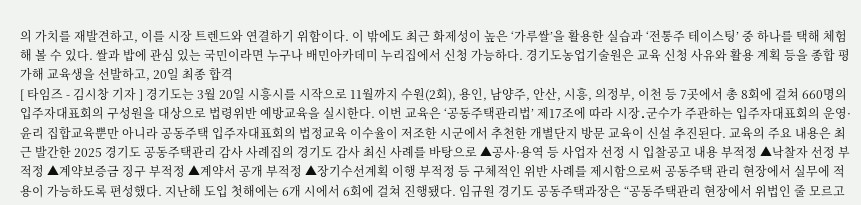의 가치를 재발견하고, 이를 시장 트렌드와 연결하기 위함이다. 이 밖에도 최근 화제성이 높은 ‘가루쌀’을 활용한 실습과 ‘전통주 테이스팅’ 중 하나를 택해 체험해 볼 수 있다. 쌀과 밥에 관심 있는 국민이라면 누구나 배민아카데미 누리집에서 신청 가능하다. 경기도농업기술원은 교육 신청 사유와 활용 계획 등을 종합 평가해 교육생을 선발하고, 20일 최종 합격
[ 타임즈 - 김시창 기자 ] 경기도는 3월 20일 시흥시를 시작으로 11월까지 수원(2회), 용인, 남양주, 안산, 시흥, 의정부, 이천 등 7곳에서 총 8회에 걸쳐 660명의 입주자대표회의 구성원을 대상으로 법령위반 예방교육을 실시한다. 이번 교육은 ‘공동주택관리법’ 제17조에 따라 시장․군수가 주관하는 입주자대표회의 운영·윤리 집합교육뿐만 아니라 공동주택 입주자대표회의 법정교육 이수율이 저조한 시군에서 추천한 개별단지 방문 교육이 신설 추진된다. 교육의 주요 내용은 최근 발간한 2025 경기도 공동주택관리 감사 사례집의 경기도 감사 최신 사례를 바탕으로 ▲공사·용역 등 사업자 선정 시 입찰공고 내용 부적정 ▲낙찰자 선정 부적정 ▲계약보증금 징구 부적정 ▲계약서 공개 부적정 ▲장기수선계획 이행 부적정 등 구체적인 위반 사례를 제시함으로써 공동주택 관리 현장에서 실무에 적용이 가능하도록 편성했다. 지난해 도입 첫해에는 6개 시에서 6회에 걸쳐 진행됐다. 임규원 경기도 공동주택과장은 “공동주택관리 현장에서 위법인 줄 모르고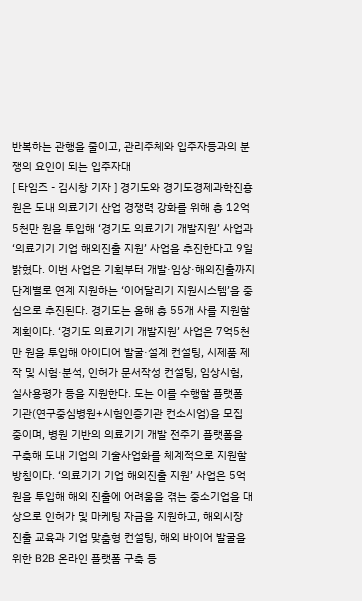반복하는 관행을 줄이고, 관리주체와 입주자등과의 분쟁의 요인이 되는 입주자대
[ 타임즈 - 김시창 기자 ] 경기도와 경기도경제과학진흥원은 도내 의료기기 산업 경쟁력 강화를 위해 총 12억5천만 원을 투입해 ‘경기도 의료기기 개발지원’ 사업과 ‘의료기기 기업 해외진출 지원’ 사업을 추진한다고 9일 밝혔다. 이번 사업은 기획부터 개발·임상·해외진출까지 단계별로 연계 지원하는 ‘이어달리기 지원시스템’을 중심으로 추진된다. 경기도는 올해 총 55개 사를 지원할 계획이다. ‘경기도 의료기기 개발지원’ 사업은 7억5천만 원을 투입해 아이디어 발굴·설계 컨설팅, 시제품 제작 및 시험·분석, 인허가 문서작성 컨설팅, 임상시험, 실사용평가 등을 지원한다. 도는 이를 수행할 플랫폼 기관(연구중심병원+시험인증기관 컨소시엄)을 모집 중이며, 병원 기반의 의료기기 개발 전주기 플랫폼을 구축해 도내 기업의 기술사업화를 체계적으로 지원할 방침이다. ‘의료기기 기업 해외진출 지원’ 사업은 5억 원을 투입해 해외 진출에 어려움을 겪는 중소기업을 대상으로 인허가 및 마케팅 자금을 지원하고, 해외시장 진출 교육과 기업 맞춤형 컨설팅, 해외 바이어 발굴을 위한 B2B 온라인 플랫폼 구축 등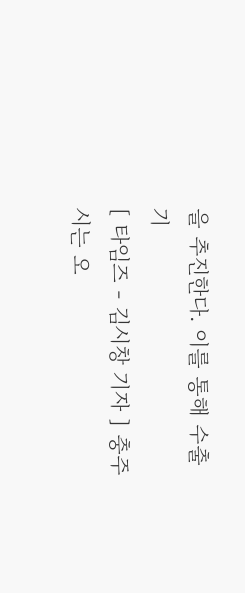을 추진한다. 이를 통해 수출 기
[ 타임즈 - 김시창 기자 ] 충주시는 오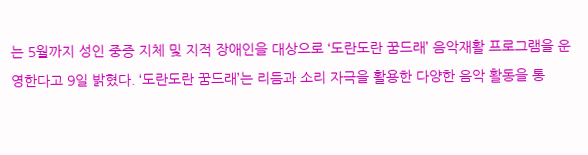는 5월까지 성인 중증 지체 및 지적 장애인을 대상으로 ‘도란도란 꿈드래’ 음악재활 프로그램을 운영한다고 9일 밝혔다. ‘도란도란 꿈드래’는 리듬과 소리 자극을 활용한 다양한 음악 활동을 통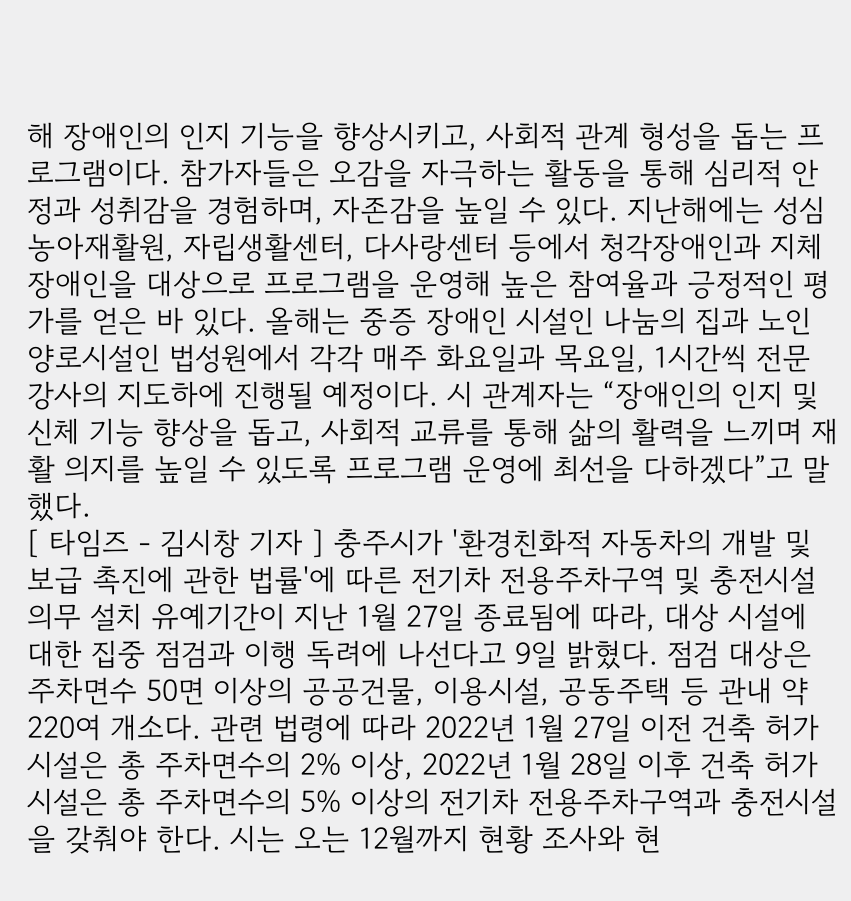해 장애인의 인지 기능을 향상시키고, 사회적 관계 형성을 돕는 프로그램이다. 참가자들은 오감을 자극하는 활동을 통해 심리적 안정과 성취감을 경험하며, 자존감을 높일 수 있다. 지난해에는 성심농아재활원, 자립생활센터, 다사랑센터 등에서 청각장애인과 지체장애인을 대상으로 프로그램을 운영해 높은 참여율과 긍정적인 평가를 얻은 바 있다. 올해는 중증 장애인 시설인 나눔의 집과 노인 양로시설인 법성원에서 각각 매주 화요일과 목요일, 1시간씩 전문 강사의 지도하에 진행될 예정이다. 시 관계자는 “장애인의 인지 및 신체 기능 향상을 돕고, 사회적 교류를 통해 삶의 활력을 느끼며 재활 의지를 높일 수 있도록 프로그램 운영에 최선을 다하겠다”고 말했다.
[ 타임즈 - 김시창 기자 ] 충주시가 '환경친화적 자동차의 개발 및 보급 촉진에 관한 법률'에 따른 전기차 전용주차구역 및 충전시설 의무 설치 유예기간이 지난 1월 27일 종료됨에 따라, 대상 시설에 대한 집중 점검과 이행 독려에 나선다고 9일 밝혔다. 점검 대상은 주차면수 50면 이상의 공공건물, 이용시설, 공동주택 등 관내 약 220여 개소다. 관련 법령에 따라 2022년 1월 27일 이전 건축 허가 시설은 총 주차면수의 2% 이상, 2022년 1월 28일 이후 건축 허가 시설은 총 주차면수의 5% 이상의 전기차 전용주차구역과 충전시설을 갖춰야 한다. 시는 오는 12월까지 현황 조사와 현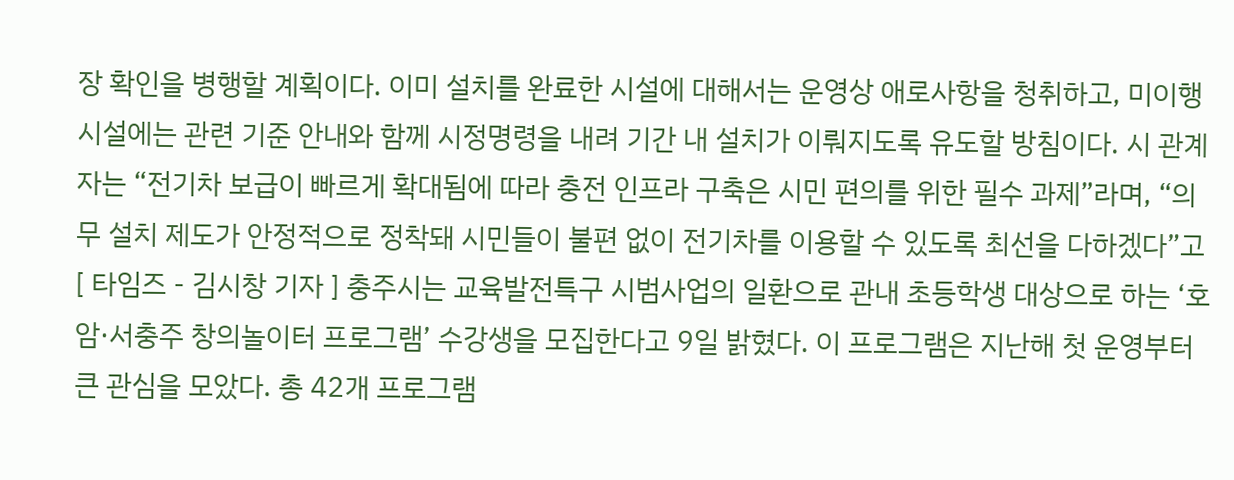장 확인을 병행할 계획이다. 이미 설치를 완료한 시설에 대해서는 운영상 애로사항을 청취하고, 미이행 시설에는 관련 기준 안내와 함께 시정명령을 내려 기간 내 설치가 이뤄지도록 유도할 방침이다. 시 관계자는 “전기차 보급이 빠르게 확대됨에 따라 충전 인프라 구축은 시민 편의를 위한 필수 과제”라며, “의무 설치 제도가 안정적으로 정착돼 시민들이 불편 없이 전기차를 이용할 수 있도록 최선을 다하겠다”고
[ 타임즈 - 김시창 기자 ] 충주시는 교육발전특구 시범사업의 일환으로 관내 초등학생 대상으로 하는 ‘호암·서충주 창의놀이터 프로그램’ 수강생을 모집한다고 9일 밝혔다. 이 프로그램은 지난해 첫 운영부터 큰 관심을 모았다. 총 42개 프로그램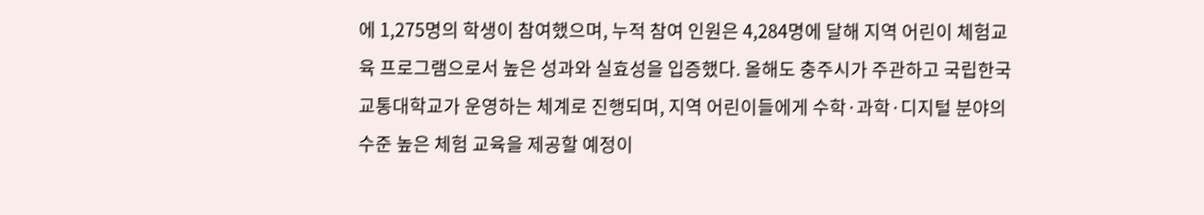에 1,275명의 학생이 참여했으며, 누적 참여 인원은 4,284명에 달해 지역 어린이 체험교육 프로그램으로서 높은 성과와 실효성을 입증했다. 올해도 충주시가 주관하고 국립한국교통대학교가 운영하는 체계로 진행되며, 지역 어린이들에게 수학·과학·디지털 분야의 수준 높은 체험 교육을 제공할 예정이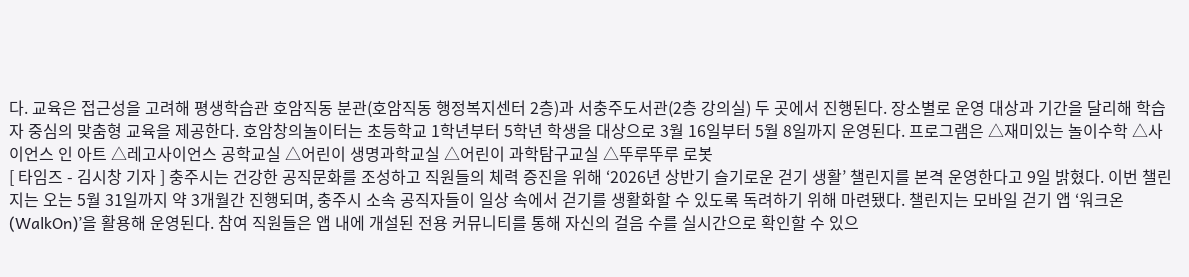다. 교육은 접근성을 고려해 평생학습관 호암직동 분관(호암직동 행정복지센터 2층)과 서충주도서관(2층 강의실) 두 곳에서 진행된다. 장소별로 운영 대상과 기간을 달리해 학습자 중심의 맞춤형 교육을 제공한다. 호암창의놀이터는 초등학교 1학년부터 5학년 학생을 대상으로 3월 16일부터 5월 8일까지 운영된다. 프로그램은 △재미있는 놀이수학 △사이언스 인 아트 △레고사이언스 공학교실 △어린이 생명과학교실 △어린이 과학탐구교실 △뚜루뚜루 로봇
[ 타임즈 - 김시창 기자 ] 충주시는 건강한 공직문화를 조성하고 직원들의 체력 증진을 위해 ‘2026년 상반기 슬기로운 걷기 생활’ 챌린지를 본격 운영한다고 9일 밝혔다. 이번 챌린지는 오는 5월 31일까지 약 3개월간 진행되며, 충주시 소속 공직자들이 일상 속에서 걷기를 생활화할 수 있도록 독려하기 위해 마련됐다. 챌린지는 모바일 걷기 앱 ‘워크온(WalkOn)’을 활용해 운영된다. 참여 직원들은 앱 내에 개설된 전용 커뮤니티를 통해 자신의 걸음 수를 실시간으로 확인할 수 있으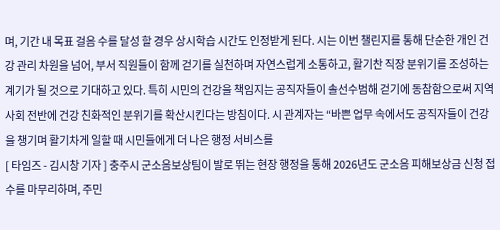며, 기간 내 목표 걸음 수를 달성 할 경우 상시학습 시간도 인정받게 된다. 시는 이번 챌린지를 통해 단순한 개인 건강 관리 차원을 넘어, 부서 직원들이 함께 걷기를 실천하며 자연스럽게 소통하고, 활기찬 직장 분위기를 조성하는 계기가 될 것으로 기대하고 있다. 특히 시민의 건강을 책임지는 공직자들이 솔선수범해 걷기에 동참함으로써 지역사회 전반에 건강 친화적인 분위기를 확산시킨다는 방침이다. 시 관계자는 “바쁜 업무 속에서도 공직자들이 건강을 챙기며 활기차게 일할 때 시민들에게 더 나은 행정 서비스를
[ 타임즈 - 김시창 기자 ] 충주시 군소음보상팀이 발로 뛰는 현장 행정을 통해 2026년도 군소음 피해보상금 신청 접수를 마무리하며, 주민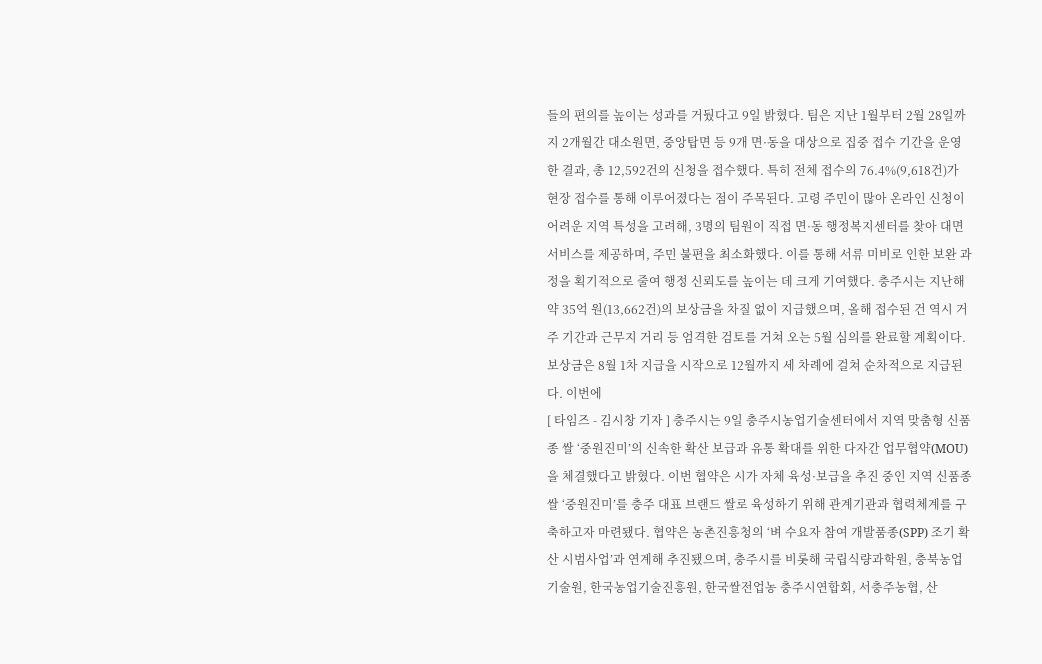들의 편의를 높이는 성과를 거뒀다고 9일 밝혔다. 팀은 지난 1월부터 2월 28일까지 2개월간 대소원면, 중앙탑면 등 9개 면·동을 대상으로 집중 접수 기간을 운영한 결과, 총 12,592건의 신청을 접수했다. 특히 전체 접수의 76.4%(9,618건)가 현장 접수를 통해 이루어졌다는 점이 주목된다. 고령 주민이 많아 온라인 신청이 어려운 지역 특성을 고려해, 3명의 팀원이 직접 면·동 행정복지센터를 찾아 대면 서비스를 제공하며, 주민 불편을 최소화했다. 이를 통해 서류 미비로 인한 보완 과정을 획기적으로 줄여 행정 신뢰도를 높이는 데 크게 기여했다. 충주시는 지난해 약 35억 원(13,662건)의 보상금을 차질 없이 지급했으며, 올해 접수된 건 역시 거주 기간과 근무지 거리 등 엄격한 검토를 거쳐 오는 5월 심의를 완료할 계획이다. 보상금은 8월 1차 지급을 시작으로 12월까지 세 차례에 걸쳐 순차적으로 지급된다. 이번에
[ 타임즈 - 김시창 기자 ] 충주시는 9일 충주시농업기술센터에서 지역 맞춤형 신품종 쌀 ‘중원진미’의 신속한 확산 보급과 유통 확대를 위한 다자간 업무협약(MOU)을 체결했다고 밝혔다. 이번 협약은 시가 자체 육성·보급을 추진 중인 지역 신품종 쌀 ‘중원진미’를 충주 대표 브랜드 쌀로 육성하기 위해 관계기관과 협력체계를 구축하고자 마련됐다. 협약은 농촌진흥청의 ‘벼 수요자 참여 개발품종(SPP) 조기 확산 시범사업’과 연계해 추진됐으며, 충주시를 비롯해 국립식량과학원, 충북농업기술원, 한국농업기술진흥원, 한국쌀전업농 충주시연합회, 서충주농협, 산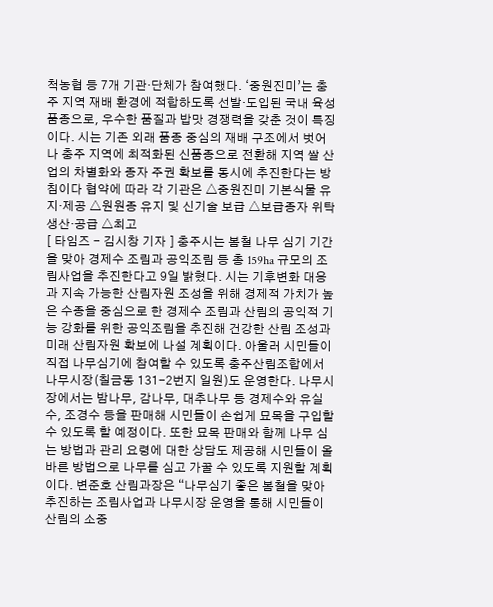척농협 등 7개 기관·단체가 참여했다. ‘중원진미’는 충주 지역 재배 환경에 적합하도록 선발·도입된 국내 육성 품종으로, 우수한 품질과 밥맛 경쟁력을 갖춘 것이 특징이다. 시는 기존 외래 품종 중심의 재배 구조에서 벗어나 충주 지역에 최적화된 신품종으로 전환해 지역 쌀 산업의 차별화와 종자 주권 확보를 동시에 추진한다는 방침이다 협약에 따라 각 기관은 △중원진미 기본식물 유지·제공 △원원종 유지 및 신기술 보급 △보급종자 위탁 생산·공급 △최고
[ 타임즈 - 김시창 기자 ] 충주시는 봄철 나무 심기 기간을 맞아 경제수 조림과 공익조림 등 총 159ha 규모의 조림사업을 추진한다고 9일 밝혔다. 시는 기후변화 대응과 지속 가능한 산림자원 조성을 위해 경제적 가치가 높은 수종을 중심으로 한 경제수 조림과 산림의 공익적 기능 강화를 위한 공익조림을 추진해 건강한 산림 조성과 미래 산림자원 확보에 나설 계획이다. 아울러 시민들이 직접 나무심기에 참여할 수 있도록 충주산림조합에서 나무시장(칠금동 131-2번지 일원)도 운영한다. 나무시장에서는 밤나무, 감나무, 대추나무 등 경제수와 유실수, 조경수 등을 판매해 시민들이 손쉽게 묘목을 구입할 수 있도록 할 예정이다. 또한 묘목 판매와 함께 나무 심는 방법과 관리 요령에 대한 상담도 제공해 시민들이 올바른 방법으로 나무를 심고 가꿀 수 있도록 지원할 계획이다. 변준호 산림과장은 “나무심기 좋은 봄철을 맞아 추진하는 조림사업과 나무시장 운영을 통해 시민들이 산림의 소중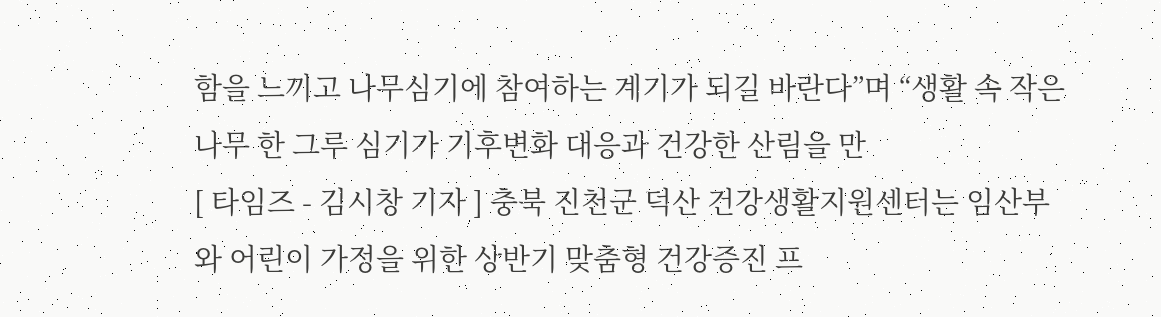함을 느끼고 나무심기에 참여하는 계기가 되길 바란다”며 “생활 속 작은 나무 한 그루 심기가 기후변화 대응과 건강한 산림을 만
[ 타임즈 - 김시창 기자 ] 충북 진천군 덕산 건강생활지원센터는 임산부와 어린이 가정을 위한 상반기 맞춤형 건강증진 프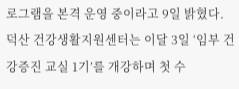로그램을 본격 운영 중이라고 9일 밝혔다. 덕산 건강생활지원센터는 이달 3일 ‘임부 건강증진 교실 1기’를 개강하며 첫 수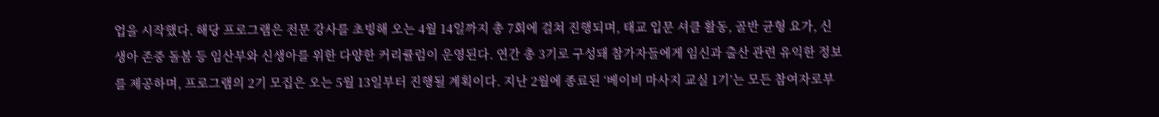업을 시작했다. 해당 프로그램은 전문 강사를 초빙해 오는 4월 14일까지 총 7회에 걸쳐 진행되며, 태교 입문 셔클 활동, 골반 균형 요가, 신생아 존중 돌봄 등 임산부와 신생아를 위한 다양한 커리큘럼이 운영된다. 연간 총 3기로 구성돼 참가자들에게 임신과 출산 관련 유익한 정보를 제공하며, 프로그램의 2기 모집은 오는 5월 13일부터 진행될 계획이다. 지난 2월에 종료된 ‘베이비 마사지 교실 1기’는 모든 참여자로부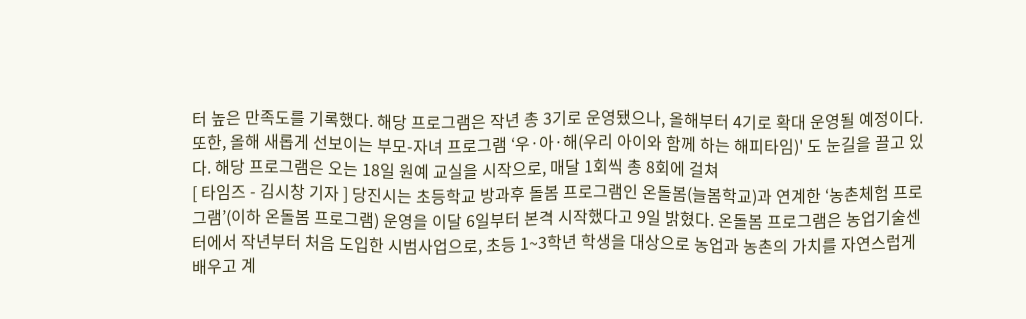터 높은 만족도를 기록했다. 해당 프로그램은 작년 총 3기로 운영됐으나, 올해부터 4기로 확대 운영될 예정이다. 또한, 올해 새롭게 선보이는 부모-자녀 프로그램 ‘우·아·해(우리 아이와 함께 하는 해피타임)' 도 눈길을 끌고 있다. 해당 프로그램은 오는 18일 원예 교실을 시작으로, 매달 1회씩 총 8회에 걸쳐
[ 타임즈 - 김시창 기자 ] 당진시는 초등학교 방과후 돌봄 프로그램인 온돌봄(늘봄학교)과 연계한 ‘농촌체험 프로그램’(이하 온돌봄 프로그램) 운영을 이달 6일부터 본격 시작했다고 9일 밝혔다. 온돌봄 프로그램은 농업기술센터에서 작년부터 처음 도입한 시범사업으로, 초등 1~3학년 학생을 대상으로 농업과 농촌의 가치를 자연스럽게 배우고 계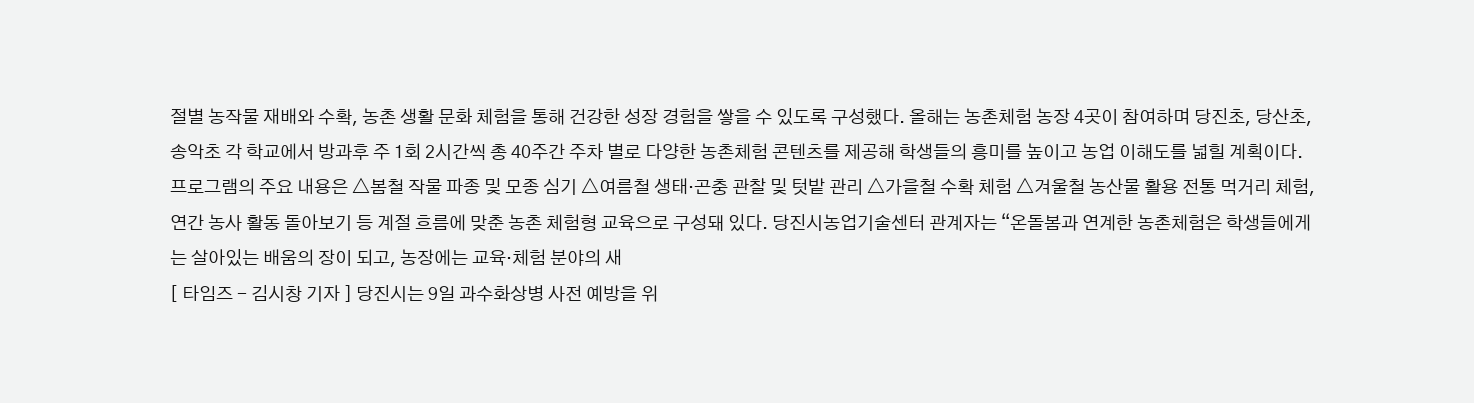절별 농작물 재배와 수확, 농촌 생활 문화 체험을 통해 건강한 성장 경험을 쌓을 수 있도록 구성했다. 올해는 농촌체험 농장 4곳이 참여하며 당진초, 당산초, 송악초 각 학교에서 방과후 주 1회 2시간씩 총 40주간 주차 별로 다양한 농촌체험 콘텐츠를 제공해 학생들의 흥미를 높이고 농업 이해도를 넓힐 계획이다. 프로그램의 주요 내용은 △봄철 작물 파종 및 모종 심기 △여름철 생태·곤충 관찰 및 텃밭 관리 △가을철 수확 체험 △겨울철 농산물 활용 전통 먹거리 체험, 연간 농사 활동 돌아보기 등 계절 흐름에 맞춘 농촌 체험형 교육으로 구성돼 있다. 당진시농업기술센터 관계자는 “온돌봄과 연계한 농촌체험은 학생들에게는 살아있는 배움의 장이 되고, 농장에는 교육·체험 분야의 새
[ 타임즈 - 김시창 기자 ] 당진시는 9일 과수화상병 사전 예방을 위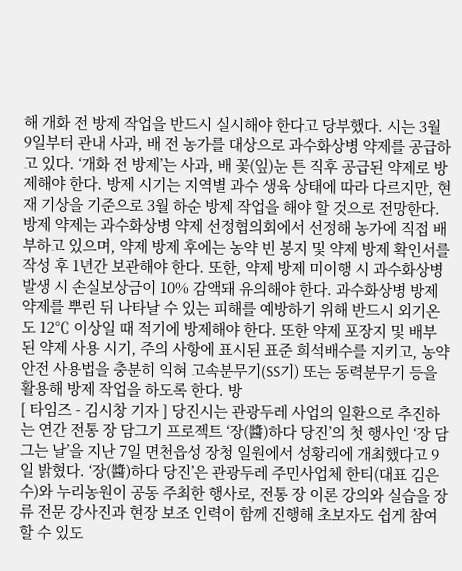해 개화 전 방제 작업을 반드시 실시해야 한다고 당부했다. 시는 3월 9일부터 관내 사과, 배 전 농가를 대상으로 과수화상병 약제를 공급하고 있다. ‘개화 전 방제’는 사과, 배 꽃(잎)눈 튼 직후 공급된 약제로 방제해야 한다. 방제 시기는 지역별 과수 생육 상태에 따라 다르지만, 현재 기상을 기준으로 3월 하순 방제 작업을 해야 할 것으로 전망한다. 방제 약제는 과수화상병 약제 선정협의회에서 선정해 농가에 직접 배부하고 있으며, 약제 방제 후에는 농약 빈 봉지 및 약제 방제 확인서를 작성 후 1년간 보관해야 한다. 또한, 약제 방제 미이행 시 과수화상병 발생 시 손실보상금이 10% 감액돼 유의해야 한다. 과수화상병 방제 약제를 뿌린 뒤 나타날 수 있는 피해를 예방하기 위해 반드시 외기온도 12℃ 이상일 때 적기에 방제해야 한다. 또한 약제 포장지 및 배부된 약제 사용 시기, 주의 사항에 표시된 표준 희석배수를 지키고, 농약 안전 사용법을 충분히 익혀 고속분무기(SS기) 또는 동력분무기 등을 활용해 방제 작업을 하도록 한다. 방
[ 타임즈 - 김시창 기자 ] 당진시는 관광두레 사업의 일환으로 추진하는 연간 전통 장 담그기 프로젝트 ‘장(醬)하다 당진’의 첫 행사인 ‘장 담그는 날’을 지난 7일 면천읍성 장청 일원에서 성황리에 개최했다고 9일 밝혔다. ‘장(醬)하다 당진’은 관광두레 주민사업체 한티(대표 김은수)와 누리농원이 공동 주최한 행사로, 전통 장 이론 강의와 실습을 장류 전문 강사진과 현장 보조 인력이 함께 진행해 초보자도 쉽게 참여할 수 있도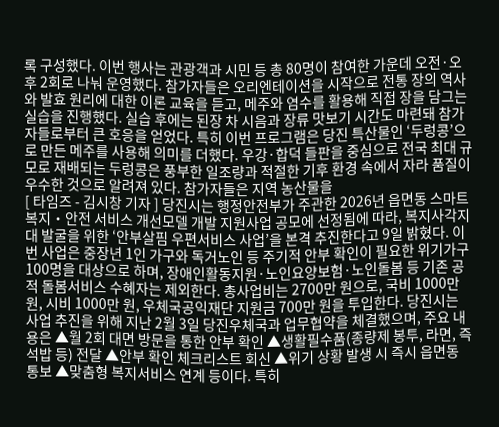록 구성했다. 이번 행사는 관광객과 시민 등 총 80명이 참여한 가운데 오전·오후 2회로 나눠 운영했다. 참가자들은 오리엔테이션을 시작으로 전통 장의 역사와 발효 원리에 대한 이론 교육을 듣고, 메주와 염수를 활용해 직접 장을 담그는 실습을 진행했다. 실습 후에는 된장 차 시음과 장류 맛보기 시간도 마련돼 참가자들로부터 큰 호응을 얻었다. 특히 이번 프로그램은 당진 특산물인 ‘두렁콩’으로 만든 메주를 사용해 의미를 더했다. 우강·합덕 들판을 중심으로 전국 최대 규모로 재배되는 두렁콩은 풍부한 일조량과 적절한 기후 환경 속에서 자라 품질이 우수한 것으로 알려져 있다. 참가자들은 지역 농산물을
[ 타임즈 - 김시창 기자 ] 당진시는 행정안전부가 주관한 2026년 읍면동 스마트 복지‧안전 서비스 개선모델 개발 지원사업 공모에 선정됨에 따라, 복지사각지대 발굴을 위한 ‘안부살핌 우편서비스 사업’을 본격 추진한다고 9일 밝혔다. 이번 사업은 중장년 1인 가구와 독거노인 등 주기적 안부 확인이 필요한 위기가구 100명을 대상으로 하며, 장애인활동지원·노인요양보험·노인돌봄 등 기존 공적 돌봄서비스 수혜자는 제외한다. 총사업비는 2700만 원으로, 국비 1000만 원, 시비 1000만 원, 우체국공익재단 지원금 700만 원을 투입한다. 당진시는 사업 추진을 위해 지난 2월 3일 당진우체국과 업무협약을 체결했으며, 주요 내용은 ▲월 2회 대면 방문을 통한 안부 확인 ▲생활필수품(종량제 봉투, 라면, 즉석밥 등) 전달 ▲안부 확인 체크리스트 회신 ▲위기 상황 발생 시 즉시 읍면동 통보 ▲맞춤형 복지서비스 연계 등이다. 특히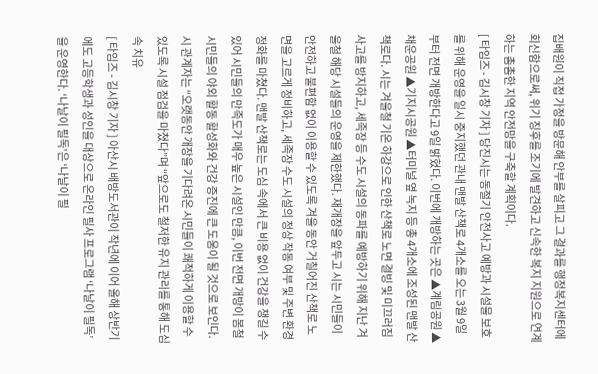집배원이 직접 가정을 방문해 안부를 살피고 그 결과를 행정복지센터에 회신함으로써, 위기 징후를 조기에 발견하고 신속한 복지 지원으로 연계하는 촘촘한 지역 안전망을 구축할 계획이다.
[ 타임즈 - 김시창 기자 ] 당진시는 동절기 안전사고 예방과 시설물 보호를 위해 운영을 일시 중지했던 관내 맨발 산책로 4개소를 오는 3월 9일부터 전면 개방한다고 9일 밝혔다. 이번에 개방하는 곳은 ▲계림공원 ▲채운공원 ▲기지시공원 ▲터미널 옆 녹지 등 총 4개소에 조성된 맨발 산책로다. 시는 겨울철 기온 하강으로 인한 산책로 노면 결빙 및 미끄러짐 사고를 방지하고, 세족장 등 수도 시설의 동파를 예방하기 위해 지난 겨울철 해당 시설들의 운영을 제한했다. 재개장을 앞두고 시는 시민들이 안전하고 불편함 없이 이용할 수 있도록 겨울 동안 거칠어진 산책로 노면을 고르게 정비하고, 세족장 수도 시설의 정상 작동 여부 및 주변 환경 정화를 마쳤다. 맨발 산책로는 도심 속에서 큰 비용 없이 건강을 챙길 수 있어 시민들의 만족도가 매우 높은 시설인 만큼, 이번 전면 개방이 봄철 시민들의 야외 활동 활성화와 건강 증진에 큰 도움이 될 것으로 보인다. 시 관계자는 “오랫동안 개장을 기다려온 시민들이 쾌적하게 이용할 수 있도록 시설 점검을 마쳤다”며 “앞으로도 철저한 유지 관리를 통해 도심 속 치유
[ 타임즈 - 김시창 기자 ] 아산시 배방도서관이 작년에 이어 올해 상반기에도 고등학생과 성인을 대상으로 온라인 필사 프로그램 ‘나날이 필독’을 운영한다. ‘나날이 필독’은 ‘나날이 필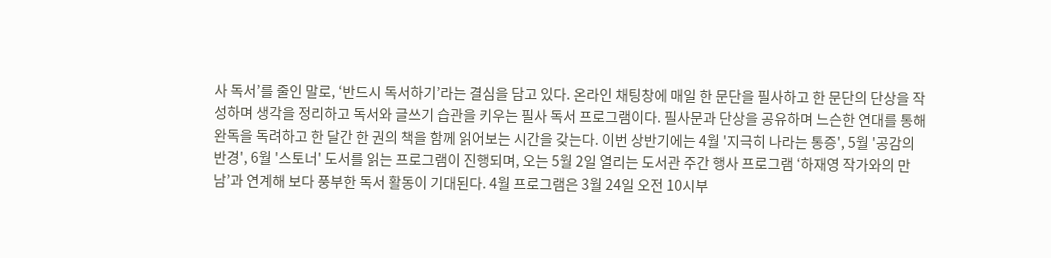사 독서’를 줄인 말로, ‘반드시 독서하기’라는 결심을 담고 있다. 온라인 채팅창에 매일 한 문단을 필사하고 한 문단의 단상을 작성하며 생각을 정리하고 독서와 글쓰기 습관을 키우는 필사 독서 프로그램이다. 필사문과 단상을 공유하며 느슨한 연대를 통해 완독을 독려하고 한 달간 한 권의 책을 함께 읽어보는 시간을 갖는다. 이번 상반기에는 4월 '지극히 나라는 통증', 5월 '공감의 반경', 6월 '스토너' 도서를 읽는 프로그램이 진행되며, 오는 5월 2일 열리는 도서관 주간 행사 프로그램 ‘하재영 작가와의 만남’과 연계해 보다 풍부한 독서 활동이 기대된다. 4월 프로그램은 3월 24일 오전 10시부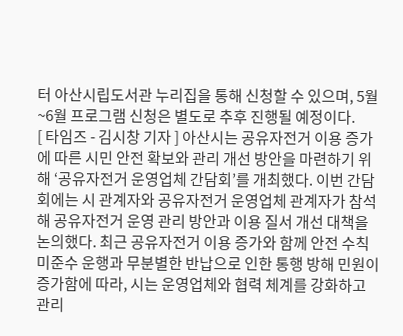터 아산시립도서관 누리집을 통해 신청할 수 있으며, 5월~6월 프로그램 신청은 별도로 추후 진행될 예정이다.
[ 타임즈 - 김시창 기자 ] 아산시는 공유자전거 이용 증가에 따른 시민 안전 확보와 관리 개선 방안을 마련하기 위해 ‘공유자전거 운영업체 간담회’를 개최했다. 이번 간담회에는 시 관계자와 공유자전거 운영업체 관계자가 참석해 공유자전거 운영 관리 방안과 이용 질서 개선 대책을 논의했다. 최근 공유자전거 이용 증가와 함께 안전 수칙 미준수 운행과 무분별한 반납으로 인한 통행 방해 민원이 증가함에 따라, 시는 운영업체와 협력 체계를 강화하고 관리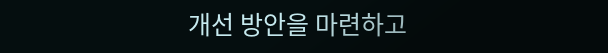개선 방안을 마련하고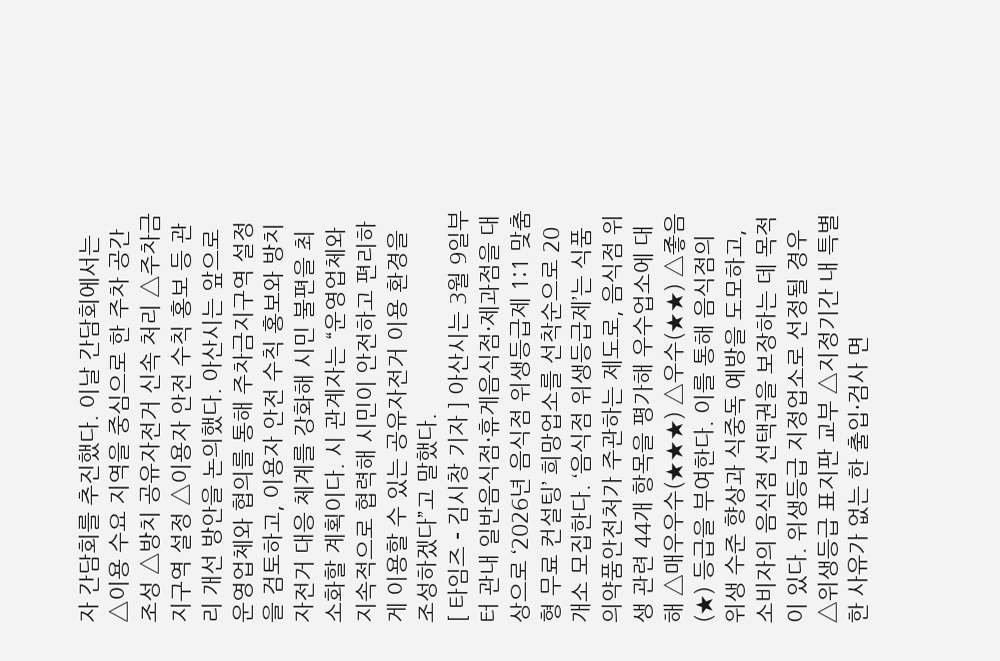자 간담회를 추진했다. 이날 간담회에서는 △이용 수요 지역을 중심으로 한 주차 공간 조성 △방치 공유자전거 신속 처리 △주차금지구역 설정 △이용자 안전 수칙 홍보 등 관리 개선 방안을 논의했다. 아산시는 앞으로 운영업체와 협의를 통해 주차금지구역 설정을 검토하고, 이용자 안전 수칙 홍보와 방치 자전거 대응 체계를 강화해 시민 불편을 최소화할 계획이다. 시 관계자는 “운영업체와 지속적으로 협력해 시민이 안전하고 편리하게 이용할 수 있는 공유자전거 이용 환경을 조성하겠다”고 말했다.
[ 타임즈 - 김시창 기자 ] 아산시는 3월 9일부터 관내 일반음식점·휴게음식점·제과점을 대상으로 ‘2026년 음식점 위생등급제 1:1 맞춤형 무료 컨설팅’ 희망업소를 선착순으로 20개소 모집한다. ‘음식점 위생등급제’는 식품의약품안전처가 주관하는 제도로, 음식점 위생 관련 44개 항목을 평가해 우수업소에 대해 △매우우수(★★★) △우수(★★) △좋음(★) 등급을 부여한다. 이를 통해 음식점의 위생 수준 향상과 식중독 예방을 도모하고, 소비자의 음식점 선택권을 보장하는 데 목적이 있다. 위생등급 지정업소로 선정될 경우 △위생등급 표지판 교부 △지정기간 내 특별한 사유가 없는 한 출입·검사 면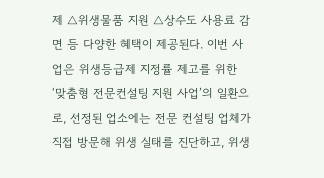제 △위생물품 지원 △상수도 사용료 감면 등 다양한 혜택이 제공된다. 이번 사업은 위생등급제 지정률 제고를 위한 ‘맞춤형 전문컨설팅 지원 사업’의 일환으로, 선정된 업소에는 전문 컨설팅 업체가 직접 방문해 위생 실태를 진단하고, 위생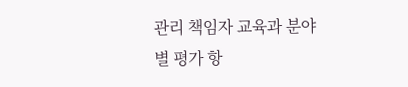관리 책임자 교육과 분야별 평가 항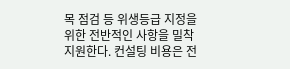목 점검 등 위생등급 지정을 위한 전반적인 사항을 밀착 지원한다. 컨설팅 비용은 전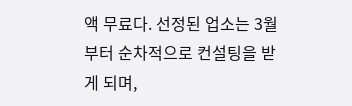액 무료다. 선정된 업소는 3월부터 순차적으로 컨설팅을 받게 되며,